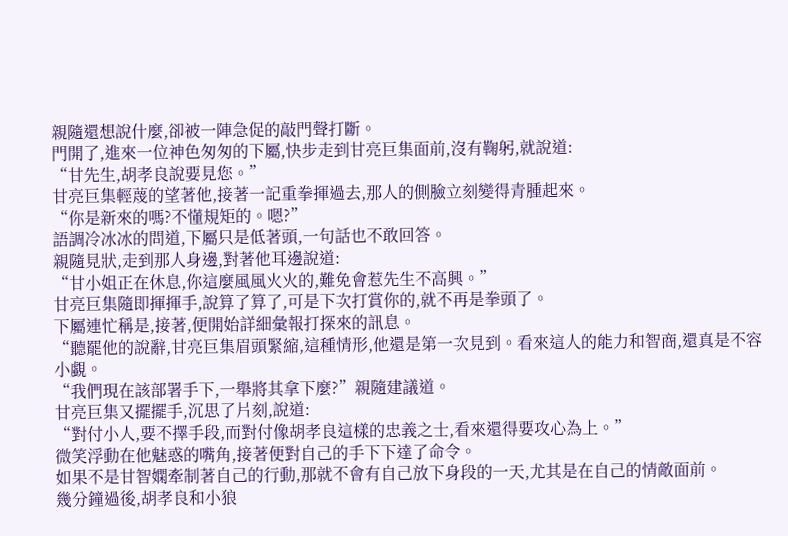親隨還想說什麼,卻被一陣急促的敲門聲打斷。
門開了,進來一位神色匆匆的下屬,快步走到甘亮巨集面前,沒有鞠躬,就說道:
“甘先生,胡孝良說要見您。”
甘亮巨集輕蔑的望著他,接著一記重拳揮過去,那人的側臉立刻變得青腫起來。
“你是新來的嗎?不懂規矩的。嗯?”
語調冷冰冰的問道,下屬只是低著頭,一句話也不敢回答。
親隨見狀,走到那人身邊,對著他耳邊說道:
“甘小姐正在休息,你這麼風風火火的,難免會惹先生不高興。”
甘亮巨集隨即揮揮手,說算了算了,可是下次打賞你的,就不再是拳頭了。
下屬連忙稱是,接著,便開始詳細彙報打探來的訊息。
“聽罷他的說辭,甘亮巨集眉頭緊縮,這種情形,他還是第一次見到。看來這人的能力和智商,還真是不容小覷。
“我們現在該部署手下,一舉將其拿下麼?”親隨建議道。
甘亮巨集又擺擺手,沉思了片刻,說道:
“對付小人,要不擇手段,而對付像胡孝良這樣的忠義之士,看來還得要攻心為上。”
微笑浮動在他魅惑的嘴角,接著便對自己的手下下達了命令。
如果不是甘智嫻牽制著自己的行動,那就不會有自己放下身段的一天,尤其是在自己的情敵面前。
幾分鐘過後,胡孝良和小狼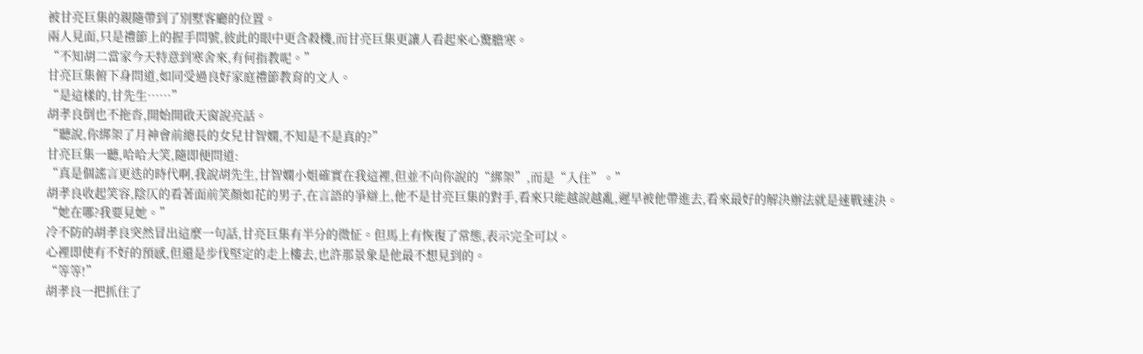被甘亮巨集的親隨帶到了別墅客廳的位置。
兩人見面,只是禮節上的握手問號,彼此的眼中更含殺機,而甘亮巨集更讓人看起來心驚膽寒。
“不知胡二當家今天特意到寒舍來,有何指教呢。”
甘亮巨集俯下身問道,如同受過良好家庭禮節教育的文人。
“是這樣的,甘先生……”
胡孝良倒也不拖沓,開始開啟天窗說亮話。
“聽說,你綁架了月神會前總長的女兒甘智嫻,不知是不是真的?”
甘亮巨集一聽,哈哈大笑,隨即便問道:
“真是個謠言更迭的時代啊,我說胡先生,甘智嫻小姐確實在我這裡,但並不向你說的“綁架”,而是“入住”。”
胡孝良收起笑容,陰仄的看著面前笑顏如花的男子,在言語的爭辯上,他不是甘亮巨集的對手,看來只能越說越亂,遲早被他帶進去,看來最好的解決辦法就是速戰速決。
“她在哪?我要見她。”
冷不防的胡孝良突然冒出這麼一句話,甘亮巨集有半分的微怔。但馬上有恢復了常態,表示完全可以。
心裡即使有不好的預感,但還是步伐堅定的走上樓去,也許那景象是他最不想見到的。
“等等!”
胡孝良一把抓住了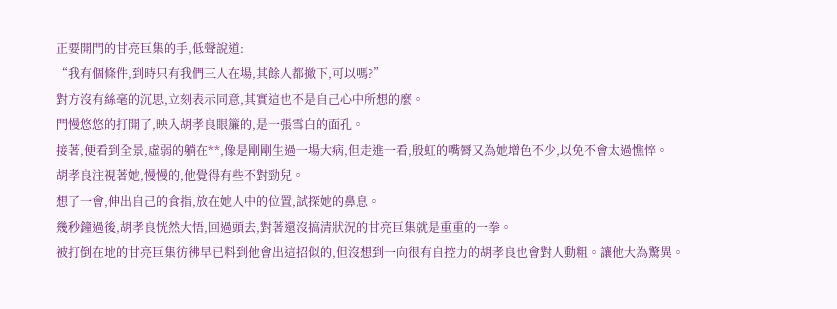正要開門的甘亮巨集的手,低聲說道:
“我有個條件,到時只有我們三人在場,其餘人都撤下,可以嗎?”
對方沒有絲毫的沉思,立刻表示同意,其實這也不是自己心中所想的麼。
門慢悠悠的打開了,映入胡孝良眼簾的,是一張雪白的面孔。
接著,便看到全景,虛弱的躺在**,像是剛剛生過一場大病,但走進一看,殷虹的嘴脣又為她增色不少,以免不會太過憔悴。
胡孝良注視著她,慢慢的,他覺得有些不對勁兒。
想了一會,伸出自己的食指,放在她人中的位置,試探她的鼻息。
幾秒鐘過後,胡孝良恍然大悟,回過頭去,對著還沒搞清狀況的甘亮巨集就是重重的一拳。
被打倒在地的甘亮巨集彷彿早已料到他會出這招似的,但沒想到一向很有自控力的胡孝良也會對人動粗。讓他大為驚異。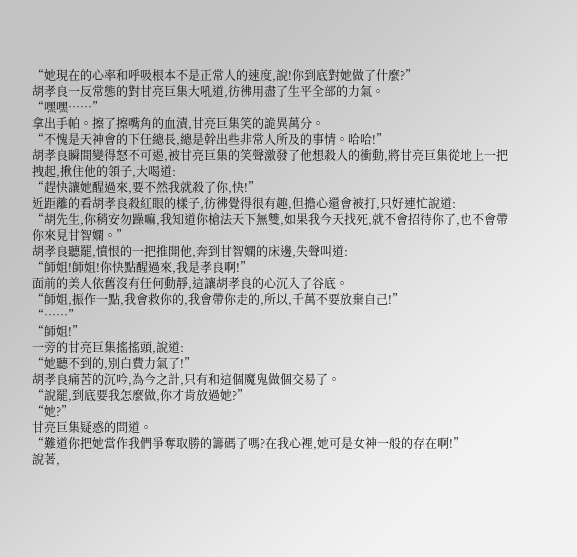“她現在的心率和呼吸根本不是正常人的速度,說!你到底對她做了什麼?”
胡孝良一反常態的對甘亮巨集大吼道,彷彿用盡了生平全部的力氣。
“嘿嘿……”
拿出手帕。擦了擦嘴角的血漬,甘亮巨集笑的詭異萬分。
“不愧是天神會的下任總長,總是幹出些非常人所及的事情。哈哈!”
胡孝良瞬間變得怒不可遏,被甘亮巨集的笑聲激發了他想殺人的衝動,將甘亮巨集從地上一把拽起,揪住他的領子,大喝道:
“趕快讓她醒過來,要不然我就殺了你,快!”
近距離的看胡孝良殺紅眼的樣子,彷彿覺得很有趣,但擔心還會被打,只好連忙說道:
“胡先生,你稍安勿躁嘛,我知道你槍法天下無雙,如果我今天找死,就不會招待你了,也不會帶你來見甘智嫻。”
胡孝良聽罷,憤恨的一把推開他,奔到甘智嫻的床邊,失聲叫道:
“師姐!師姐!你快點醒過來,我是孝良啊!”
面前的美人依舊沒有任何動靜,這讓胡孝良的心沉入了谷底。
“師姐,振作一點,我會救你的,我會帶你走的,所以,千萬不要放棄自己!”
“……”
“師姐!”
一旁的甘亮巨集搖搖頭,說道:
“她聽不到的,別白費力氣了!”
胡孝良痛苦的沉吟,為今之計,只有和這個魔鬼做個交易了。
“說罷,到底要我怎麼做,你才肯放過她?”
“她?”
甘亮巨集疑惑的問道。
“難道你把她當作我們爭奪取勝的籌碼了嗎?在我心裡,她可是女神一般的存在啊!”
說著,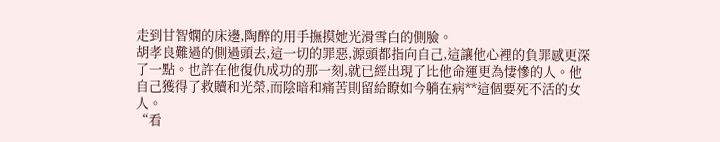走到甘智嫻的床邊,陶醉的用手撫摸她光滑雪白的側臉。
胡孝良難過的側過頭去,這一切的罪惡,源頭都指向自己,這讓他心裡的負罪感更深了一點。也許在他復仇成功的那一刻,就已經出現了比他命運更為悽慘的人。他自己獲得了救贖和光榮,而陰暗和痛苦則留給瞭如今躺在病**這個要死不活的女人。
“看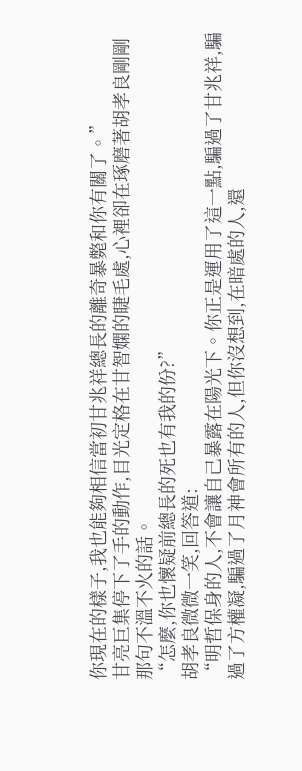你現在的樣子,我也能夠相信當初甘兆祥總長的離奇暴斃和你有關了。”
甘亮巨集停下了手的動作,目光定格在甘智嫻的睫毛處,心裡卻在琢磨著胡孝良剛剛那句不溫不火的話。
“怎麼,你也懷疑前總長的死也有我的份?”
胡孝良微微一笑,回答道:
“明哲保身的人,不會讓自己暴露在陽光下。你正是運用了這一點,騙過了甘兆祥,騙過了方權凝,騙過了月神會所有的人,但你沒想到,在暗處的人,還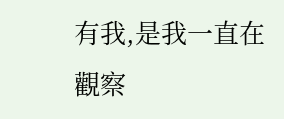有我,是我一直在觀察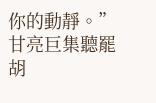你的動靜。”
甘亮巨集聽罷胡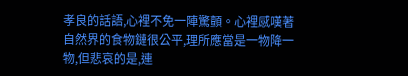孝良的話語,心裡不免一陣驚顫。心裡感嘆著自然界的食物鏈很公平,理所應當是一物降一物,但悲哀的是,連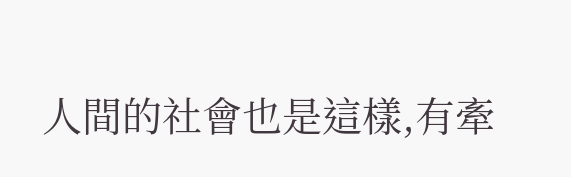人間的社會也是這樣,有牽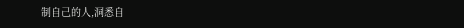制自己的人,洞悉自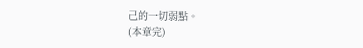己的一切弱點。
(本章完)